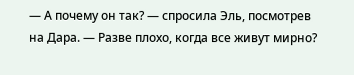— А почему он так? — спросила Эль, посмотрев на Дара. — Разве плохо, когда все живут мирно?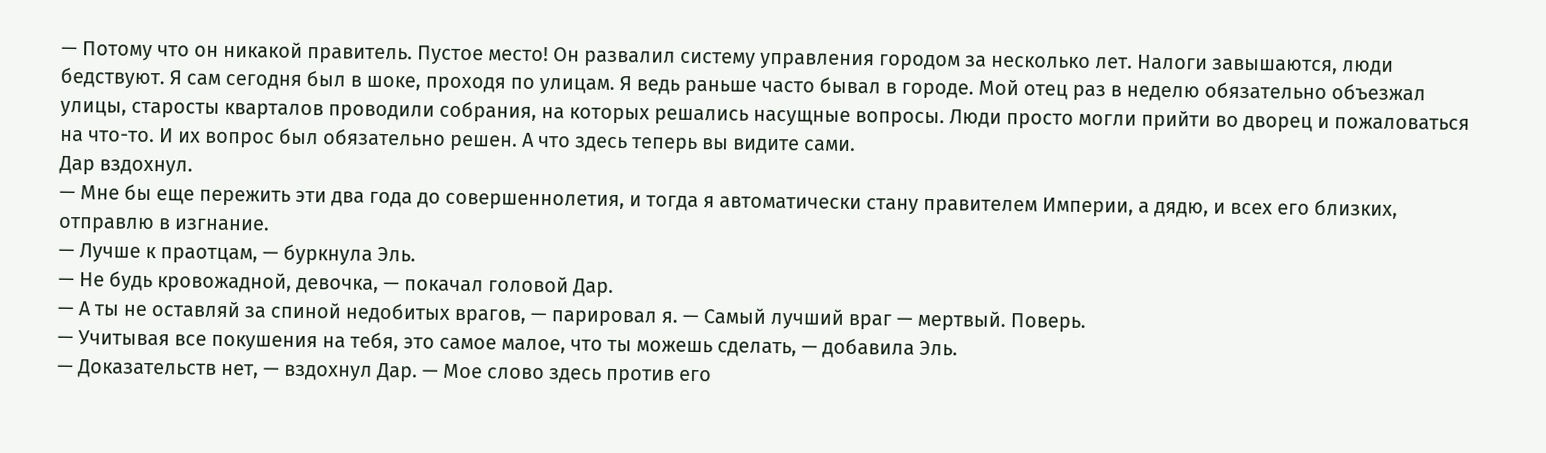— Потому что он никакой правитель. Пустое место! Он развалил систему управления городом за несколько лет. Налоги завышаются, люди бедствуют. Я сам сегодня был в шоке, проходя по улицам. Я ведь раньше часто бывал в городе. Мой отец раз в неделю обязательно объезжал улицы, старосты кварталов проводили собрания, на которых решались насущные вопросы. Люди просто могли прийти во дворец и пожаловаться на что-то. И их вопрос был обязательно решен. А что здесь теперь вы видите сами.
Дар вздохнул.
— Мне бы еще пережить эти два года до совершеннолетия, и тогда я автоматически стану правителем Империи, а дядю, и всех его близких, отправлю в изгнание.
— Лучше к праотцам, — буркнула Эль.
— Не будь кровожадной, девочка, — покачал головой Дар.
— А ты не оставляй за спиной недобитых врагов, — парировал я. — Самый лучший враг — мертвый. Поверь.
— Учитывая все покушения на тебя, это самое малое, что ты можешь сделать, — добавила Эль.
— Доказательств нет, — вздохнул Дар. — Мое слово здесь против его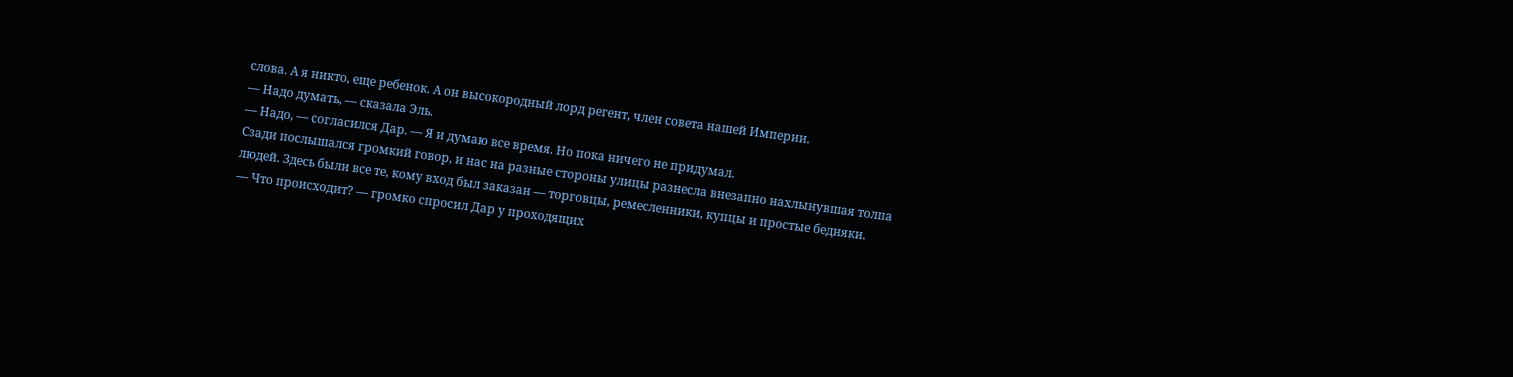слова. А я никто, еще ребенок. А он высокородный лорд регент, член совета нашей Империи.
— Надо думать, — сказала Эль.
— Надо, — согласился Дар. — Я и думаю все время. Но пока ничего не придумал.
Сзади послышался громкий говор, и нас на разные стороны улицы разнесла внезапно нахлынувшая толпа людей. Здесь были все те, кому вход был заказан — торговцы, ремесленники, купцы и простые бедняки.
— Что происходит? — громко спросил Дар у проходящих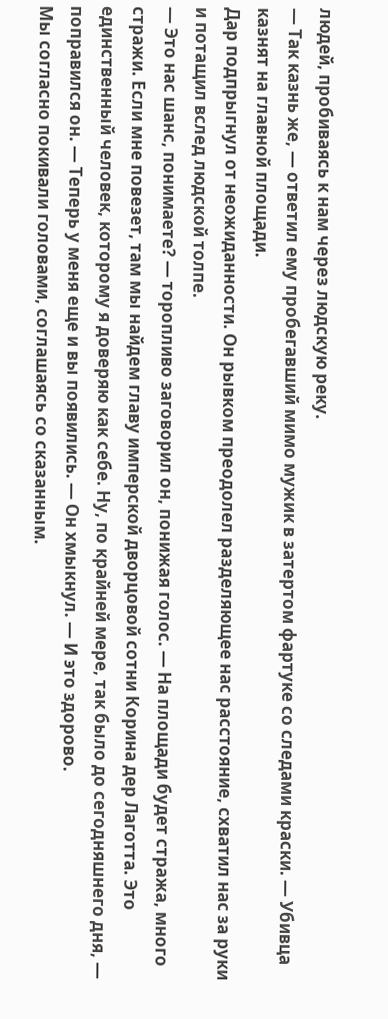людей, пробиваясь к нам через людскую реку.
— Так казнь же, — ответил ему пробегавший мимо мужик в затертом фартуке со следами краски. — Убивца казнят на главной площади.
Дар подпрыгнул от неожиданности. Он рывком преодолел разделяющее нас расстояние, схватил нас за руки и потащил вслед людской толпе.
— Это нас шанс, понимаете? — торопливо заговорил он, понижая голос. — На площади будет стража, много стражи. Если мне повезет, там мы найдем главу имперской дворцовой сотни Корина дер Лаготта. Это единственный человек, которому я доверяю как себе. Ну, по крайней мере, так было до сегодняшнего дня, — поправился он. — Теперь у меня еще и вы появились. — Он хмыкнул. — И это здорово.
Мы согласно покивали головами, соглашаясь со сказанным.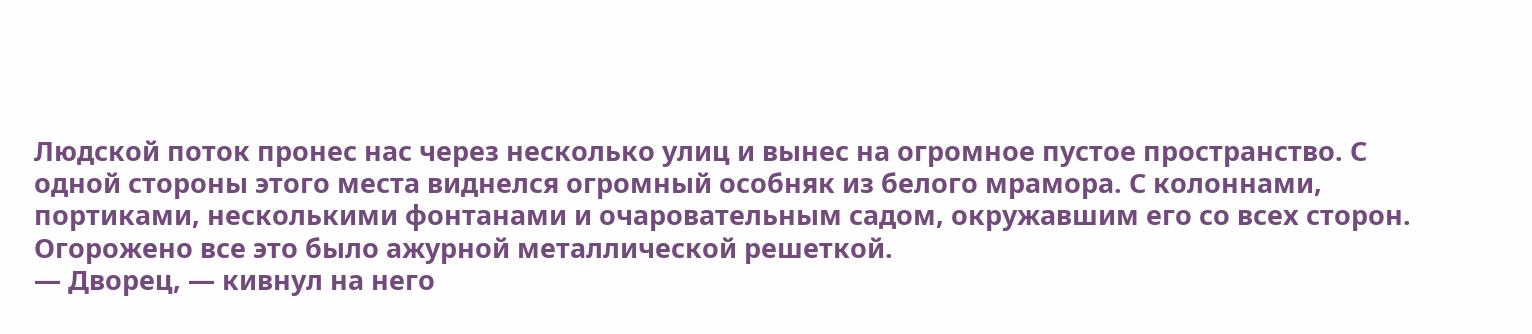Людской поток пронес нас через несколько улиц и вынес на огромное пустое пространство. С одной стороны этого места виднелся огромный особняк из белого мрамора. С колоннами, портиками, несколькими фонтанами и очаровательным садом, окружавшим его со всех сторон. Огорожено все это было ажурной металлической решеткой.
— Дворец, — кивнул на него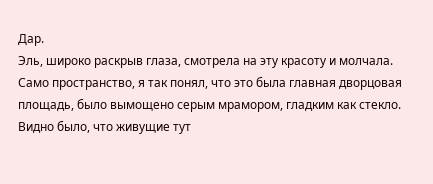Дар.
Эль, широко раскрыв глаза, смотрела на эту красоту и молчала.
Само пространство, я так понял, что это была главная дворцовая площадь, было вымощено серым мрамором, гладким как стекло. Видно было, что живущие тут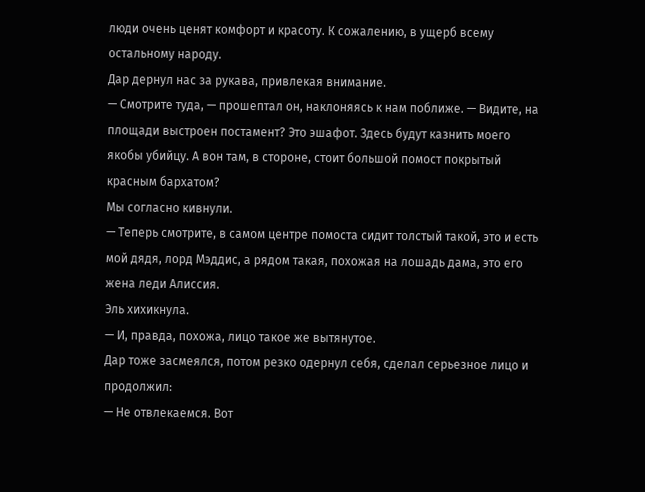люди очень ценят комфорт и красоту. К сожалению, в ущерб всему остальному народу.
Дар дернул нас за рукава, привлекая внимание.
— Смотрите туда, — прошептал он, наклоняясь к нам поближе. — Видите, на площади выстроен постамент? Это эшафот. Здесь будут казнить моего якобы убийцу. А вон там, в стороне, стоит большой помост покрытый красным бархатом?
Мы согласно кивнули.
— Теперь смотрите, в самом центре помоста сидит толстый такой, это и есть мой дядя, лорд Мэддис, а рядом такая, похожая на лошадь дама, это его жена леди Алиссия.
Эль хихикнула.
— И, правда, похожа, лицо такое же вытянутое.
Дар тоже засмеялся, потом резко одернул себя, сделал серьезное лицо и продолжил:
— Не отвлекаемся. Вот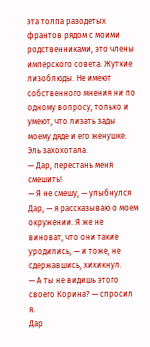эта толпа разодетых франтов рядом с моими родственниками, это члены имперского совета. Жуткие лизоблюды. Не имеют собственного мнения ни по одному вопросу, только и умеют, что лизать зады моему дяде и его женушке.
Эль захохотала.
— Дар, перестань меня смешить!
— Я не смешу, — улыбнулся Дар, — я рассказываю о моем окружении. Я же не виноват, что они такие уродились, — и тоже, не сдержавшись, хихикнул.
— А ты не видишь этого своего Корина? — спросил я.
Дар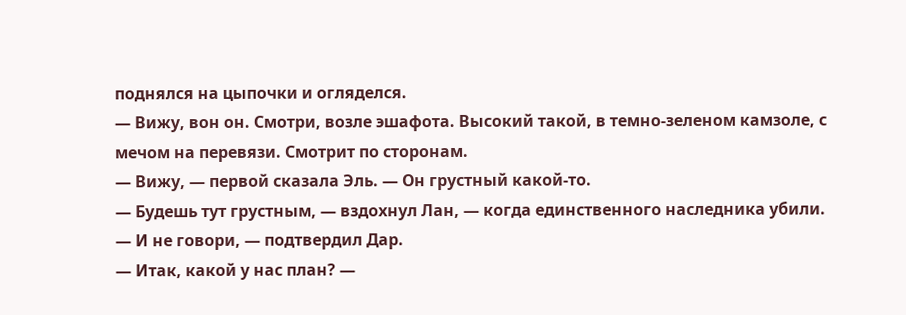поднялся на цыпочки и огляделся.
— Вижу, вон он. Смотри, возле эшафота. Высокий такой, в темно-зеленом камзоле, с мечом на перевязи. Смотрит по сторонам.
— Вижу, — первой сказала Эль. — Он грустный какой-то.
— Будешь тут грустным, — вздохнул Лан, — когда единственного наследника убили.
— И не говори, — подтвердил Дар.
— Итак, какой у нас план? —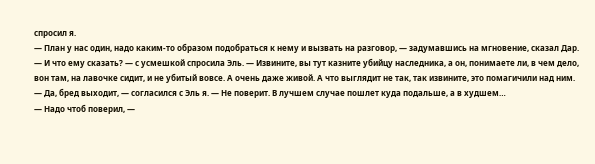спросил я.
— План у нас один, надо каким-то образом подобраться к нему и вызвать на разговор, — задумавшись на мгновение, сказал Дар.
— И что ему сказать? — с усмешкой спросила Эль. — Извините, вы тут казните убийцу наследника, а он, понимаете ли, в чем дело, вон там, на лавочке сидит, и не убитый вовсе. А очень даже живой. А что выглядит не так, так извините, это помагичили над ним.
— Да, бред выходит, — согласился с Эль я. — Не поверит. В лучшем случае пошлет куда подальше, а в худшем…
— Надо чтоб поверил, —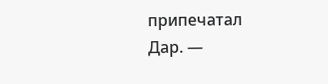припечатал Дар. —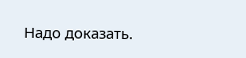Надо доказать.